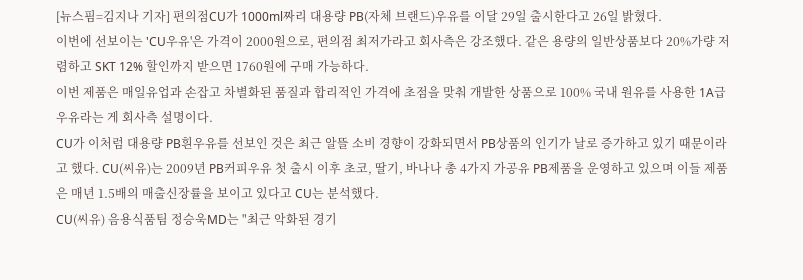[뉴스핌=김지나 기자] 편의점CU가 1000ml짜리 대용량 PB(자체 브랜드)우유를 이달 29일 출시한다고 26일 밝혔다.
이번에 선보이는 'CU우유'은 가격이 2000원으로, 편의점 최저가라고 회사측은 강조했다. 같은 용량의 일반상품보다 20%가량 저렴하고 SKT 12% 할인까지 받으면 1760원에 구매 가능하다.
이번 제품은 매일유업과 손잡고 차별화된 품질과 합리적인 가격에 초점을 맞춰 개발한 상품으로 100% 국내 원유를 사용한 1A급 우유라는 게 회사측 설명이다.
CU가 이처럼 대용량 PB흰우유를 선보인 것은 최근 알뜰 소비 경향이 강화되면서 PB상품의 인기가 날로 증가하고 있기 때문이라고 했다. CU(씨유)는 2009년 PB커피우유 첫 출시 이후 초코, 딸기, 바나나 총 4가지 가공유 PB제품을 운영하고 있으며 이들 제품은 매년 1.5배의 매출신장률을 보이고 있다고 CU는 분석했다.
CU(씨유) 음용식품팀 정승욱MD는 "최근 악화된 경기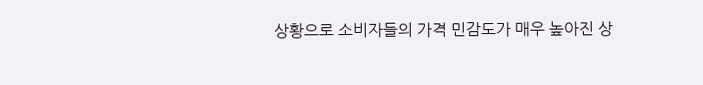상황으로 소비자들의 가격 민감도가 매우 높아진 상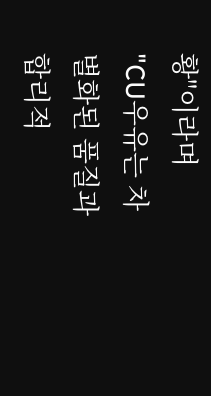황"이라며 "CU우유는 차별화된 품질과 합리적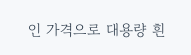인 가격으로 대용량 흰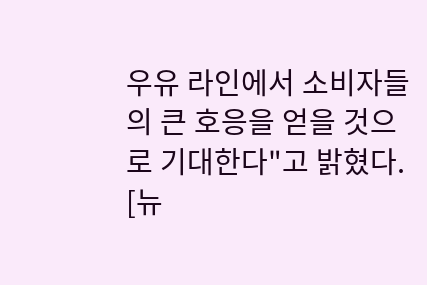우유 라인에서 소비자들의 큰 호응을 얻을 것으로 기대한다"고 밝혔다.
[뉴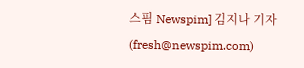스핌 Newspim] 김지나 기자 (fresh@newspim.com)